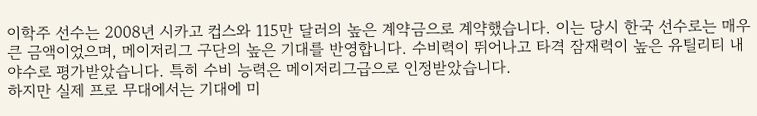이학주 선수는 2008년 시카고 컵스와 115만 달러의 높은 계약금으로 계약했습니다. 이는 당시 한국 선수로는 매우 큰 금액이었으며, 메이저리그 구단의 높은 기대를 반영합니다. 수비력이 뛰어나고 타격 잠재력이 높은 유틸리티 내야수로 평가받았습니다. 특히 수비 능력은 메이저리그급으로 인정받았습니다.
하지만 실제 프로 무대에서는 기대에 미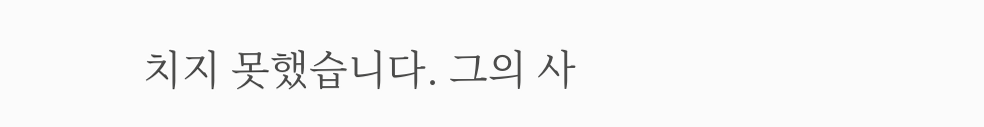치지 못했습니다. 그의 사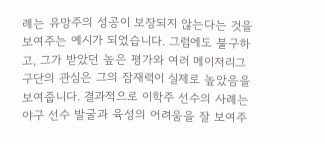례는 유망주의 성공이 보장되지 않는다는 것을 보여주는 예시가 되었습니다. 그럼에도 불구하고, 그가 받았던 높은 평가와 여러 메이저리그 구단의 관심은 그의 잠재력이 실제로 높았음을 보여줍니다. 결과적으로 이학주 선수의 사례는 야구 선수 발굴과 육성의 어려움을 잘 보여주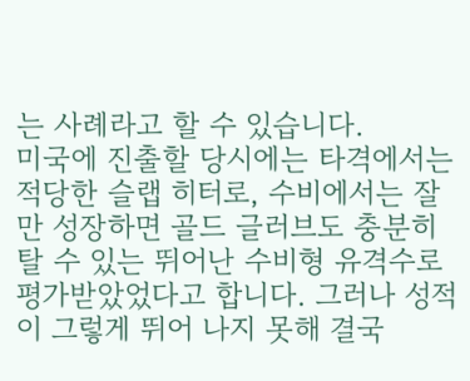는 사례라고 할 수 있습니다.
미국에 진출할 당시에는 타격에서는 적당한 슬랩 히터로, 수비에서는 잘만 성장하면 골드 글러브도 충분히 탈 수 있는 뛰어난 수비형 유격수로 평가받았었다고 합니다. 그러나 성적이 그렇게 뛰어 나지 못해 결국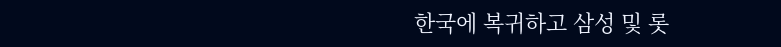한국에 복귀하고 삼성 및 롯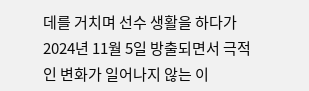데를 거치며 선수 생활을 하다가 2024년 11월 5일 방출되면서 극적인 변화가 일어나지 않는 이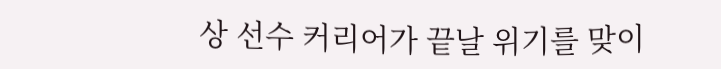상 선수 커리어가 끝날 위기를 맞이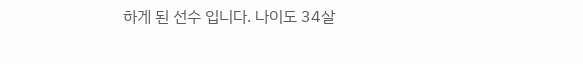하게 된 선수 입니다. 나이도 34살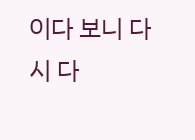이다 보니 다시 다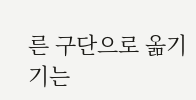른 구단으로 옮기기는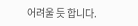어려울 듯 합니다.